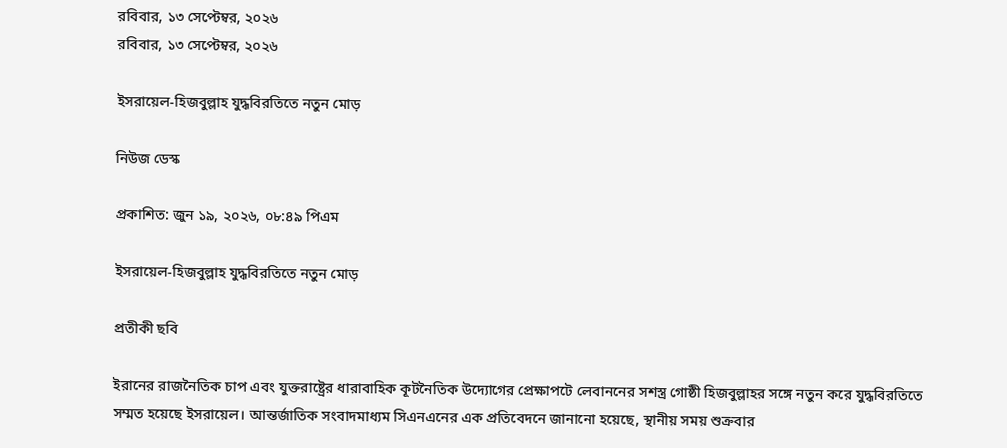রবিবার, ১৩ সেপ্টেম্বর, ২০২৬
রবিবার, ১৩ সেপ্টেম্বর, ২০২৬

ইসরায়েল-হিজবুল্লাহ যুদ্ধবিরতিতে নতুন মোড়

নিউজ ডেস্ক

প্রকাশিত: জুন ১৯, ২০২৬, ০৮:৪৯ পিএম

ইসরায়েল-হিজবুল্লাহ যুদ্ধবিরতিতে নতুন মোড়

প্রতীকী ছবি

ইরানের রাজনৈতিক চাপ এবং যুক্তরাষ্ট্রের ধারাবাহিক কূটনৈতিক উদ্যোগের প্রেক্ষাপটে লেবাননের সশস্ত্র গোষ্ঠী হিজবুল্লাহর সঙ্গে নতুন করে যুদ্ধবিরতিতে সম্মত হয়েছে ইসরায়েল। আন্তর্জাতিক সংবাদমাধ্যম সিএনএনের এক প্রতিবেদনে জানানো হয়েছে, স্থানীয় সময় শুক্রবার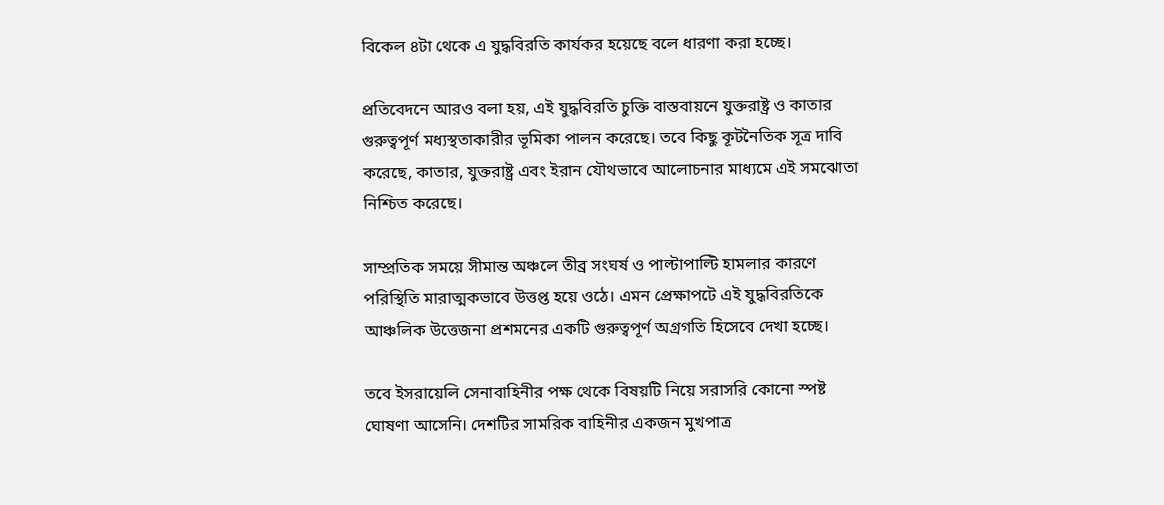বিকেল ৪টা থেকে এ যুদ্ধবিরতি কার্যকর হয়েছে বলে ধারণা করা হচ্ছে।

প্রতিবেদনে আরও বলা হয়, এই যুদ্ধবিরতি চুক্তি বাস্তবায়নে যুক্তরাষ্ট্র ও কাতার গুরুত্বপূর্ণ মধ্যস্থতাকারীর ভূমিকা পালন করেছে। তবে কিছু কূটনৈতিক সূত্র দাবি করেছে, কাতার, যুক্তরাষ্ট্র এবং ইরান যৌথভাবে আলোচনার মাধ্যমে এই সমঝোতা নিশ্চিত করেছে।

সাম্প্রতিক সময়ে সীমান্ত অঞ্চলে তীব্র সংঘর্ষ ও পাল্টাপাল্টি হামলার কারণে পরিস্থিতি মারাত্মকভাবে উত্তপ্ত হয়ে ওঠে। এমন প্রেক্ষাপটে এই যুদ্ধবিরতিকে আঞ্চলিক উত্তেজনা প্রশমনের একটি গুরুত্বপূর্ণ অগ্রগতি হিসেবে দেখা হচ্ছে।

তবে ইসরায়েলি সেনাবাহিনীর পক্ষ থেকে বিষয়টি নিয়ে সরাসরি কোনো স্পষ্ট ঘোষণা আসেনি। দেশটির সামরিক বাহিনীর একজন মুখপাত্র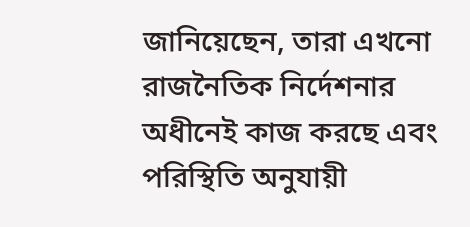জানিয়েছেন, তারা এখনো রাজনৈতিক নির্দেশনার অধীনেই কাজ করছে এবং পরিস্থিতি অনুযায়ী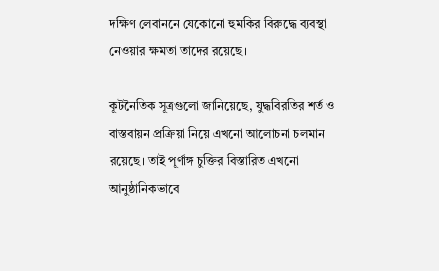দক্ষিণ লেবাননে যেকোনো হুমকির বিরুদ্ধে ব্যবস্থা নেওয়ার ক্ষমতা তাদের রয়েছে।

কূটনৈতিক সূত্রগুলো জানিয়েছে, যুদ্ধবিরতির শর্ত ও বাস্তবায়ন প্রক্রিয়া নিয়ে এখনো আলোচনা চলমান রয়েছে। তাই পূর্ণাঙ্গ চুক্তির বিস্তারিত এখনো আনুষ্ঠানিকভাবে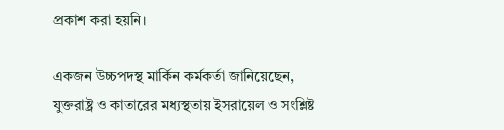প্রকাশ করা হয়নি।

একজন উচ্চপদস্থ মার্কিন কর্মকর্তা জানিয়েছেন, যুক্তরাষ্ট্র ও কাতারের মধ্যস্থতায় ইসরায়েল ও সংশ্লিষ্ট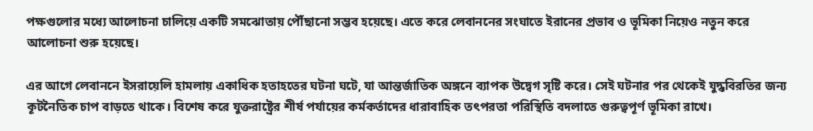পক্ষগুলোর মধ্যে আলোচনা চালিয়ে একটি সমঝোতায় পৌঁছানো সম্ভব হয়েছে। এতে করে লেবাননের সংঘাতে ইরানের প্রভাব ও ভূমিকা নিয়েও নতুন করে আলোচনা শুরু হয়েছে।

এর আগে লেবাননে ইসরায়েলি হামলায় একাধিক হতাহতের ঘটনা ঘটে, যা আন্তর্জাতিক অঙ্গনে ব্যাপক উদ্বেগ সৃষ্টি করে। সেই ঘটনার পর থেকেই যুদ্ধবিরতির জন্য কূটনৈতিক চাপ বাড়তে থাকে। বিশেষ করে যুক্তরাষ্ট্রের শীর্ষ পর্যায়ের কর্মকর্তাদের ধারাবাহিক তৎপরতা পরিস্থিতি বদলাতে গুরুত্বপূর্ণ ভূমিকা রাখে।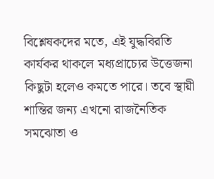বিশ্লেষকদের মতে, এই যুদ্ধবিরতি কার্যকর থাকলে মধ্যপ্রাচ্যের উত্তেজনা কিছুটা হলেও কমতে পারে। তবে স্থায়ী শান্তির জন্য এখনো রাজনৈতিক সমঝোতা ও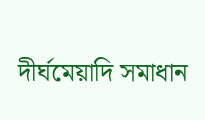দীর্ঘমেয়াদি সমাধান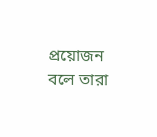প্রয়োজন বলে তারা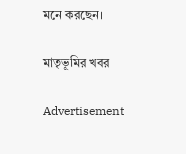মনে করছেন।

মাতৃভূমির খবর

Advertisement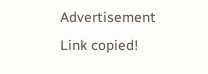Advertisement
Link copied!